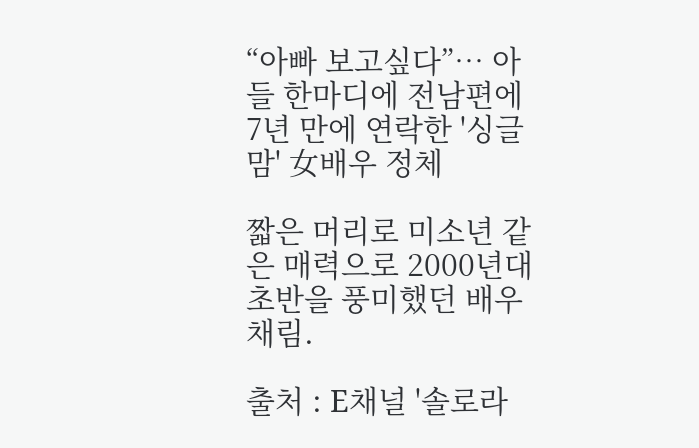“아빠 보고싶다”… 아들 한마디에 전남편에 7년 만에 연락한 '싱글맘' 女배우 정체

짧은 머리로 미소년 같은 매력으로 2000년대 초반을 풍미했던 배우 채림.

출처 : E채널 '솔로라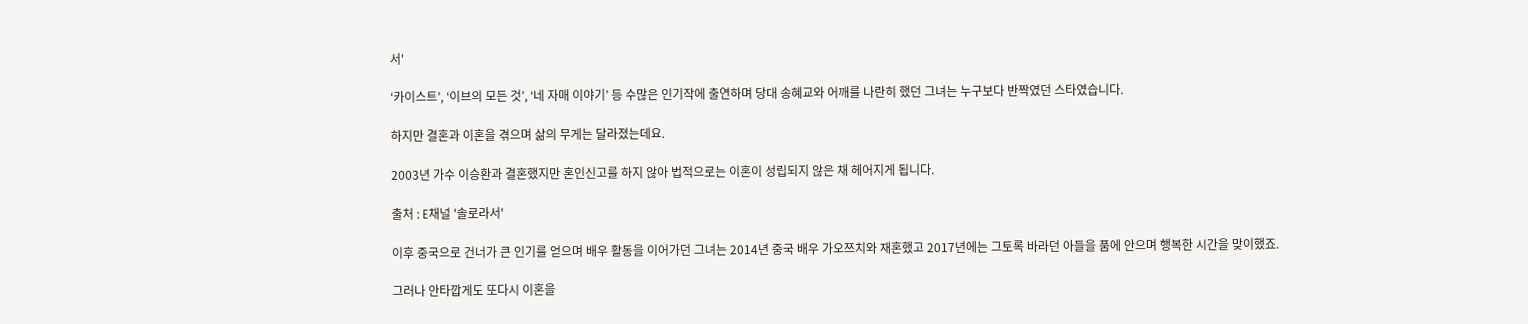서'

‘카이스트’, ‘이브의 모든 것’, ‘네 자매 이야기’ 등 수많은 인기작에 출연하며 당대 송혜교와 어깨를 나란히 했던 그녀는 누구보다 반짝였던 스타였습니다.

하지만 결혼과 이혼을 겪으며 삶의 무게는 달라졌는데요.

2003년 가수 이승환과 결혼했지만 혼인신고를 하지 않아 법적으로는 이혼이 성립되지 않은 채 헤어지게 됩니다.

출처 : E채널 '솔로라서'

이후 중국으로 건너가 큰 인기를 얻으며 배우 활동을 이어가던 그녀는 2014년 중국 배우 가오쯔치와 재혼했고 2017년에는 그토록 바라던 아들을 품에 안으며 행복한 시간을 맞이했죠.

그러나 안타깝게도 또다시 이혼을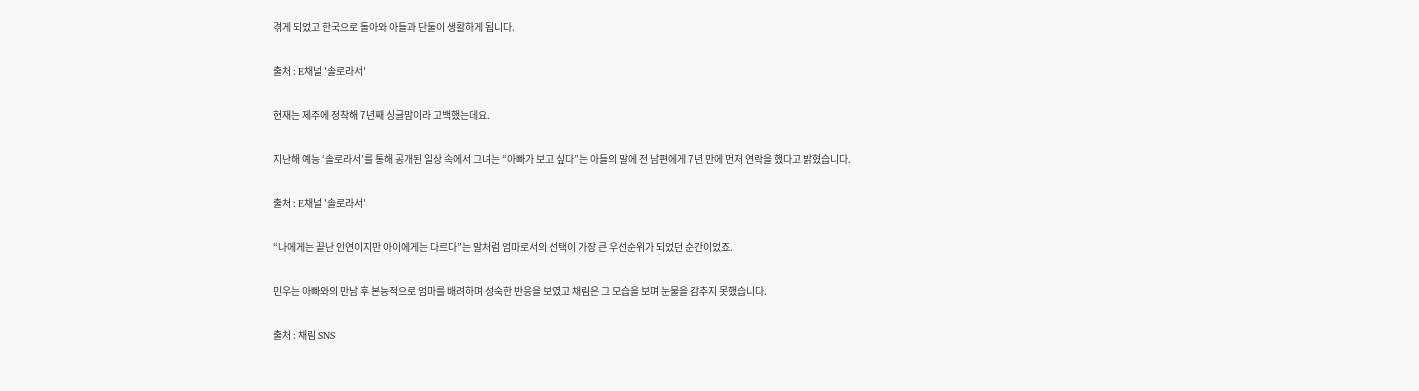겪게 되었고 한국으로 돌아와 아들과 단둘이 생활하게 됩니다.

출처 : E채널 '솔로라서'

현재는 제주에 정착해 7년째 싱글맘이라 고백했는데요.

지난해 예능 ‘솔로라서’를 통해 공개된 일상 속에서 그녀는 “아빠가 보고 싶다”는 아들의 말에 전 남편에게 7년 만에 먼저 연락을 했다고 밝혔습니다.

출처 : E채널 '솔로라서'

“나에게는 끝난 인연이지만 아이에게는 다르다”는 말처럼 엄마로서의 선택이 가장 큰 우선순위가 되었던 순간이었죠.

민우는 아빠와의 만남 후 본능적으로 엄마를 배려하며 성숙한 반응을 보였고 채림은 그 모습을 보며 눈물을 감추지 못했습니다.

출처 : 채림 SNS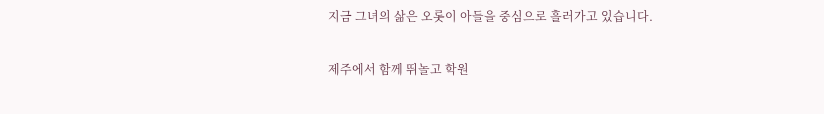지금 그녀의 삶은 오롯이 아들을 중심으로 흘러가고 있습니다.

제주에서 함께 뛰놀고 학원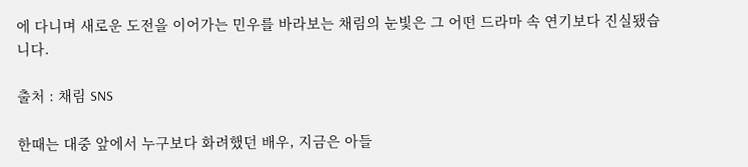에 다니며 새로운 도전을 이어가는 민우를 바라보는 채림의 눈빛은 그 어떤 드라마 속 연기보다 진실됐습니다.

출처 : 채림 SNS

한때는 대중 앞에서 누구보다 화려했던 배우, 지금은 아들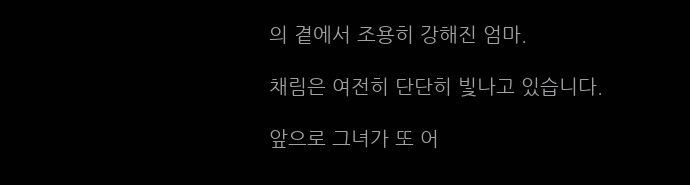의 곁에서 조용히 강해진 엄마.

채림은 여전히 단단히 빛나고 있습니다.

앞으로 그녀가 또 어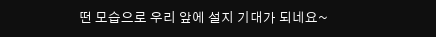떤 모습으로 우리 앞에 설지 기대가 되네요~